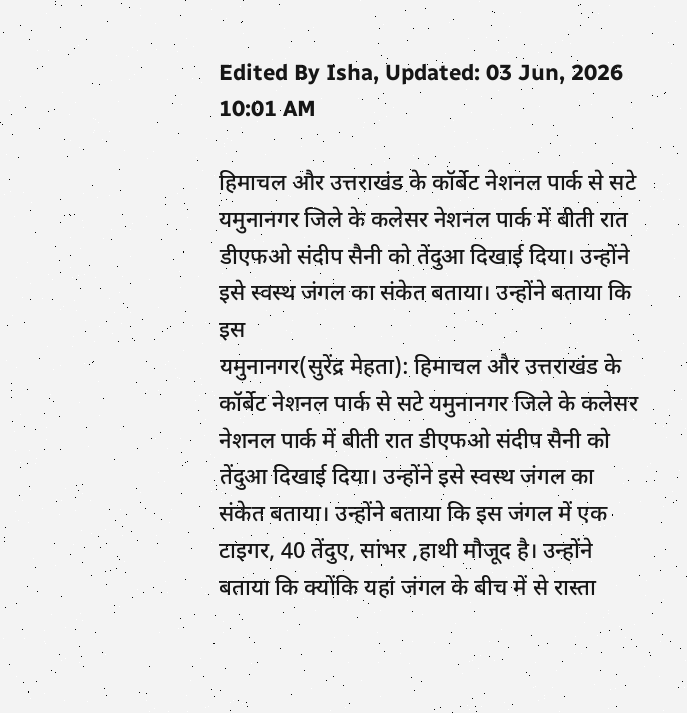Edited By Isha, Updated: 03 Jun, 2026 10:01 AM

हिमाचल और उत्तराखंड के कॉर्बेट नेशनल पार्क से सटे यमुनानगर जिले के कलेसर नेशनल पार्क में बीती रात डीएफओ संदीप सैनी को तेंदुआ दिखाई दिया। उन्होंने इसे स्वस्थ जंगल का संकेत बताया। उन्होंने बताया कि इस
यमुनानगर(सुरेंद्र मेहता): हिमाचल और उत्तराखंड के कॉर्बेट नेशनल पार्क से सटे यमुनानगर जिले के कलेसर नेशनल पार्क में बीती रात डीएफओ संदीप सैनी को तेंदुआ दिखाई दिया। उन्होंने इसे स्वस्थ जंगल का संकेत बताया। उन्होंने बताया कि इस जंगल में एक टाइगर, 40 तेंदुए, सांभर ,हाथी मौजूद है। उन्होंने बताया कि क्योंकि यहां जंगल के बीच में से रास्ता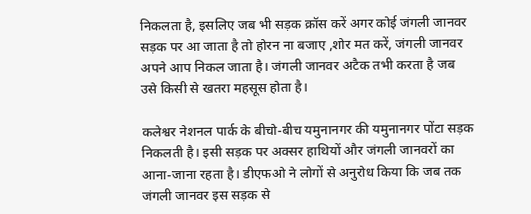निकलता है, इसलिए जब भी सड़क क्रॉस करें अगर कोई जंगली जानवर सड़क पर आ जाता है तो होरन ना बजाए ,शोर मत करें, जंगली जानवर अपने आप निकल जाता है। जंगली जानवर अटैक तभी करता है जब उसे किसी से खतरा महसूस होता है।

कलेश्वर नेशनल पार्क के बीचो-बीच यमुनानगर की यमुनानगर पोंटा सड़क निकलती है। इसी सड़क पर अक्सर हाथियों और जंगली जानवरों का आना-जाना रहता है। डीएफओ ने लोगों से अनुरोध किया कि जब तक जंगली जानवर इस सड़क से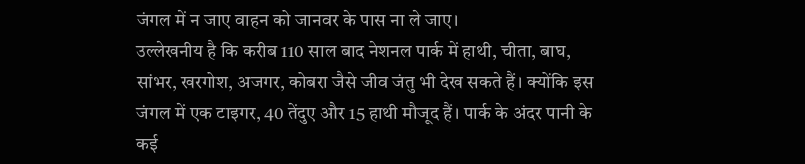जंगल में न जाए वाहन को जानवर के पास ना ले जाए।
उल्लेखनीय है कि करीब 110 साल बाद नेशनल पार्क में हाथी, चीता, बाघ, सांभर, खरगोश, अजगर, कोबरा जैसे जीव जंतु भी देख सकते हैं। क्योंकि इस जंगल में एक टाइगर, 40 तेंदुए और 15 हाथी मौजूद हैं। पार्क के अंदर पानी के कई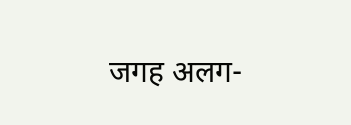जगह अलग-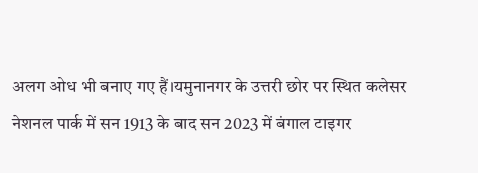अलग ओध भी बनाए गए हैं।यमुनानगर के उत्तरी छोर पर स्थित कलेसर नेशनल पार्क में सन 1913 के बाद सन 2023 में बंगाल टाइगर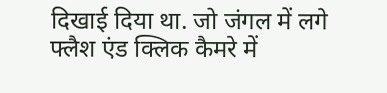दिखाई दिया था. जो जंगल में लगे फ्लैश एंड क्लिक कैमरे में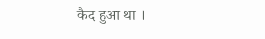कैद हुआ था ।